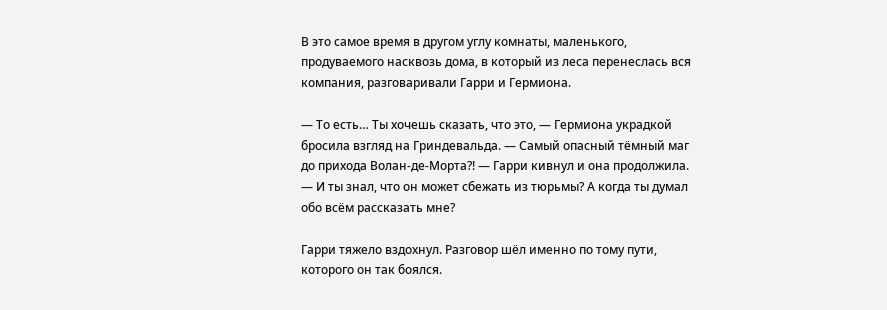В это самое время в другом углу комнаты, маленького, продуваемого насквозь дома, в который из леса перенеслась вся компания, разговаривали Гарри и Гермиона.

— То есть… Ты хочешь сказать, что это, — Гермиона украдкой бросила взгляд на Гриндевальда. — Самый опасный тёмный маг до прихода Волан-де-Морта?! — Гарри кивнул и она продолжила. — И ты знал, что он может сбежать из тюрьмы? А когда ты думал обо всём рассказать мне?

Гарри тяжело вздохнул. Разговор шёл именно по тому пути, которого он так боялся.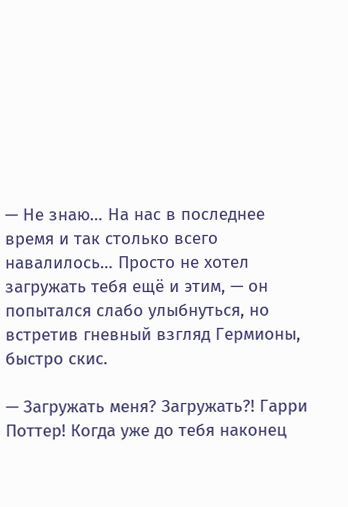— Не знаю… На нас в последнее время и так столько всего навалилось… Просто не хотел загружать тебя ещё и этим, — он попытался слабо улыбнуться, но встретив гневный взгляд Гермионы, быстро скис.

— Загружать меня? Загружать?! Гарри Поттер! Когда уже до тебя наконец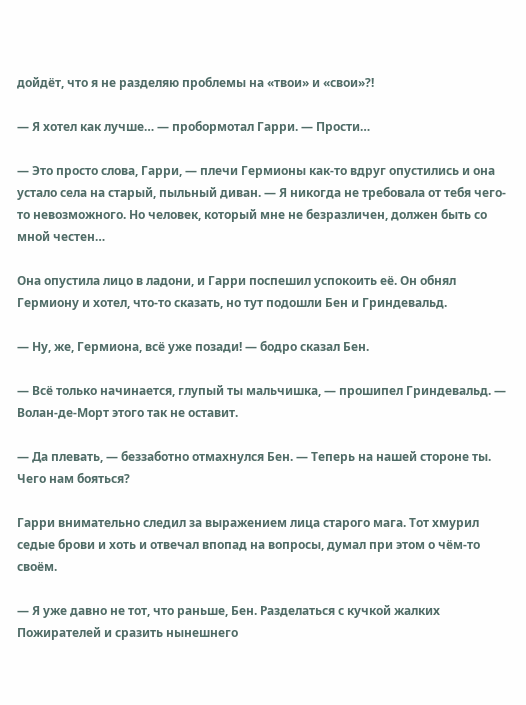дойдёт, что я не разделяю проблемы на «твои» и «свои»?!

— Я хотел как лучше… — пробормотал Гарри. — Прости…

— Это просто слова, Гарри, — плечи Гермионы как-то вдруг опустились и она устало села на старый, пыльный диван. — Я никогда не требовала от тебя чего-то невозможного. Но человек, который мне не безразличен, должен быть со мной честен…

Она опустила лицо в ладони, и Гарри поспешил успокоить её. Он обнял Гермиону и хотел, что-то сказать, но тут подошли Бен и Гриндевальд.

— Ну, же, Гермиона, всё уже позади! — бодро сказал Бен.

— Всё только начинается, глупый ты мальчишка, — прошипел Гриндевальд. — Волан-де-Морт этого так не оставит.

— Да плевать, — беззаботно отмахнулся Бен. — Теперь на нашей стороне ты. Чего нам бояться?

Гарри внимательно следил за выражением лица старого мага. Тот хмурил седые брови и хоть и отвечал впопад на вопросы, думал при этом о чём-то своём.

— Я уже давно не тот, что раньше, Бен. Разделаться с кучкой жалких Пожирателей и сразить нынешнего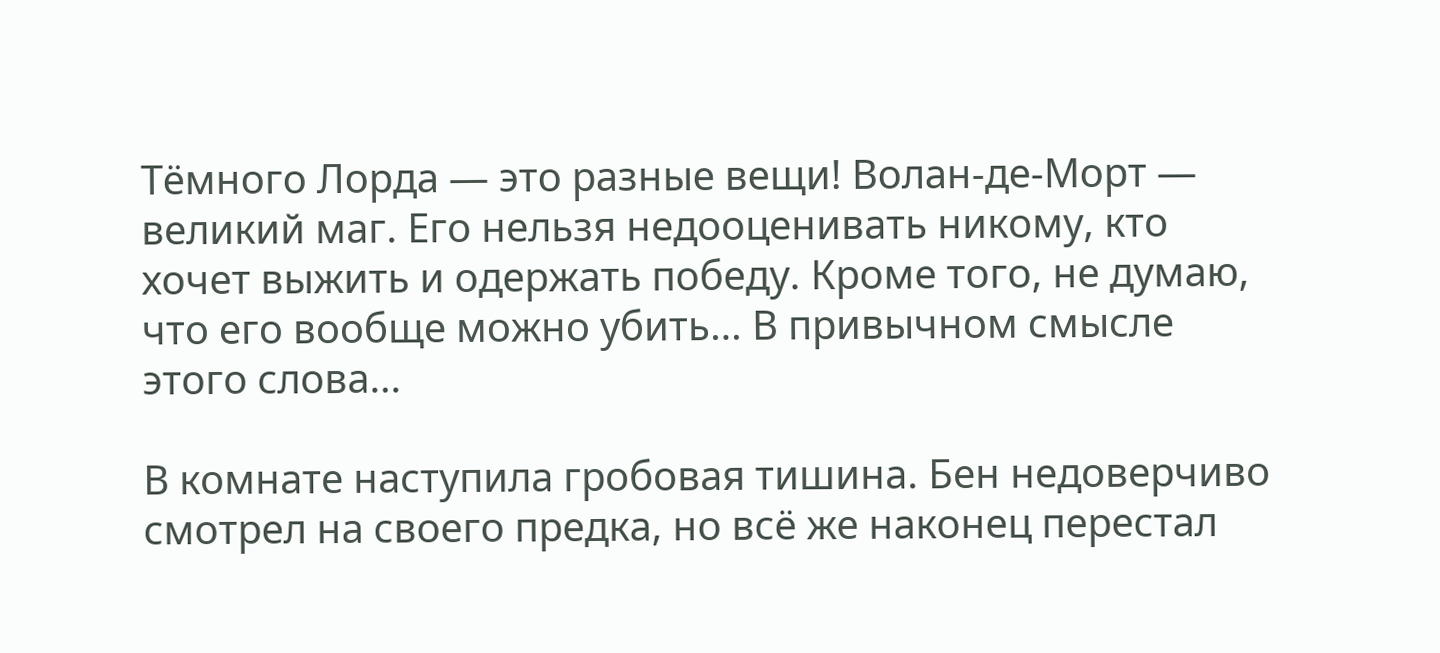Тёмного Лорда — это разные вещи! Волан-де-Морт — великий маг. Его нельзя недооценивать никому, кто хочет выжить и одержать победу. Кроме того, не думаю, что его вообще можно убить… В привычном смысле этого слова…

В комнате наступила гробовая тишина. Бен недоверчиво смотрел на своего предка, но всё же наконец перестал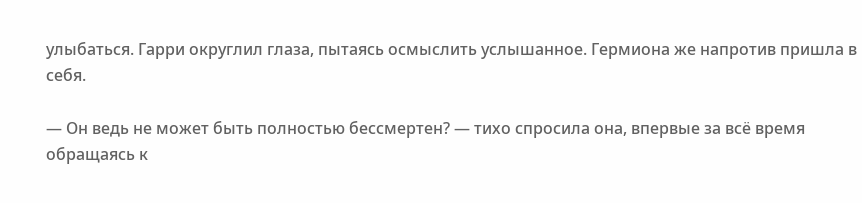улыбаться. Гарри округлил глаза, пытаясь осмыслить услышанное. Гермиона же напротив пришла в себя.

— Он ведь не может быть полностью бессмертен? — тихо спросила она, впервые за всё время обращаясь к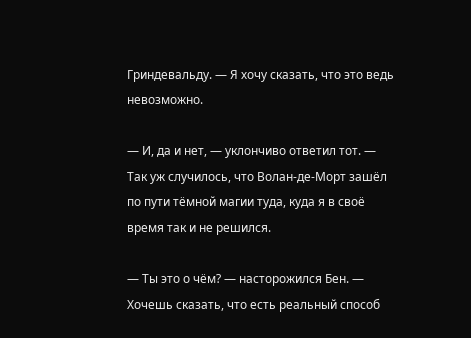Гриндевальду. — Я хочу сказать, что это ведь невозможно.

— И, да и нет, — уклончиво ответил тот. — Так уж случилось, что Волан-де-Морт зашёл по пути тёмной магии туда, куда я в своё время так и не решился.

— Ты это о чём? — насторожился Бен. — Хочешь сказать, что есть реальный способ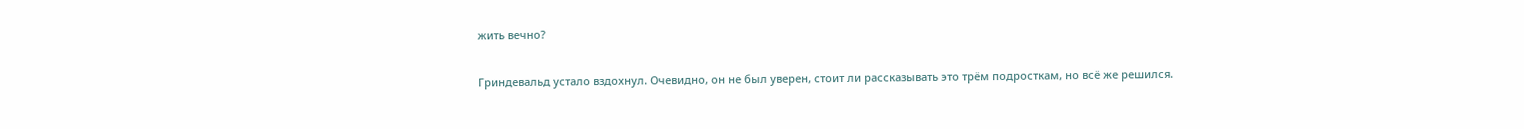жить вечно?

Гриндевальд устало вздохнул. Очевидно, он не был уверен, стоит ли рассказывать это трём подросткам, но всё же решился.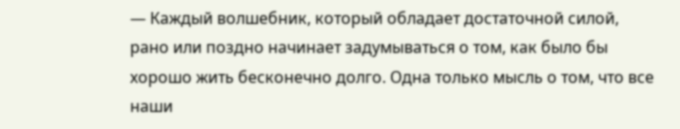— Каждый волшебник, который обладает достаточной силой, рано или поздно начинает задумываться о том, как было бы хорошо жить бесконечно долго. Одна только мысль о том, что все наши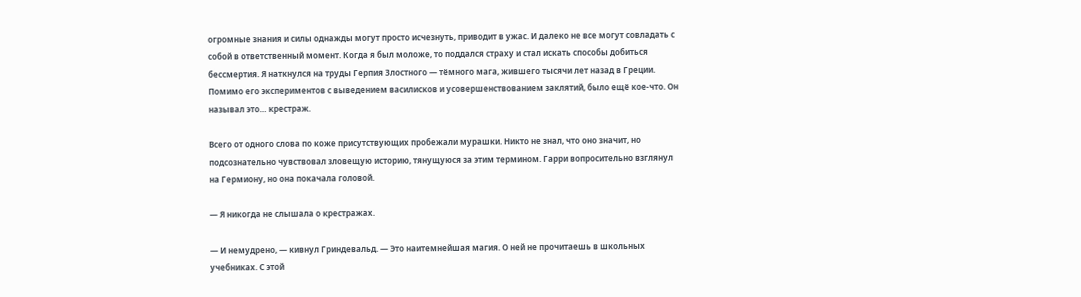огромные знания и силы однажды могут просто исчезнуть, приводит в ужас. И далеко не все могут совладать с собой в ответственный момент. Когда я был моложе, то поддался страху и стал искать способы добиться бессмертия. Я наткнулся на труды Герпия Злостного — тёмного мага, жившего тысячи лет назад в Греции. Помимо его экспериментов с выведением василисков и усовершенствованием заклятий, было ещё кое-что. Он называл это… крестраж.

Всего от одного слова по коже присутствующих пробежали мурашки. Никто не знал, что оно значит, но подсознательно чувствовал зловещую историю, тянущуюся за этим термином. Гарри вопросительно взглянул на Гермиону, но она покачала головой.

— Я никогда не слышала о крестражах.

— И немудрено, — кивнул Гриндевальд. — Это наитемнейшая магия. О ней не прочитаешь в школьных учебниках. С этой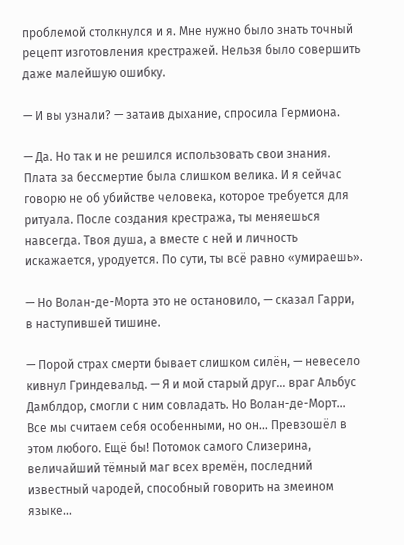проблемой столкнулся и я. Мне нужно было знать точный рецепт изготовления крестражей. Нельзя было совершить даже малейшую ошибку.

— И вы узнали? — затаив дыхание, спросила Гермиона.

— Да. Но так и не решился использовать свои знания. Плата за бессмертие была слишком велика. И я сейчас говорю не об убийстве человека, которое требуется для ритуала. После создания крестража, ты меняешься навсегда. Твоя душа, а вместе с ней и личность искажается, уродуется. По сути, ты всё равно «умираешь».

— Но Волан-де-Морта это не остановило, — сказал Гарри, в наступившей тишине.

— Порой страх смерти бывает слишком силён, — невесело кивнул Гриндевальд. — Я и мой старый друг… враг Альбус Дамблдор, смогли с ним совладать. Но Волан-де-Морт… Все мы считаем себя особенными, но он… Превзошёл в этом любого. Ещё бы! Потомок самого Слизерина, величайший тёмный маг всех времён, последний известный чародей, способный говорить на змеином языке…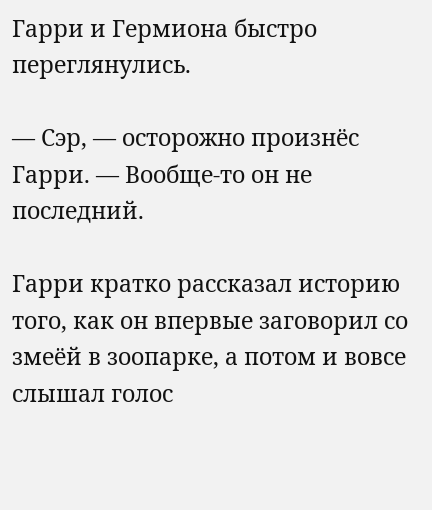Гарри и Гермиона быстро переглянулись.

— Сэр, — осторожно произнёс Гарри. — Вообще-то он не последний.

Гарри кратко рассказал историю того, как он впервые заговорил со змеёй в зоопарке, а потом и вовсе слышал голос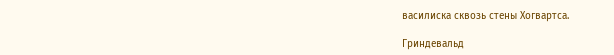василиска сквозь стены Хогвартса.

Гриндевальд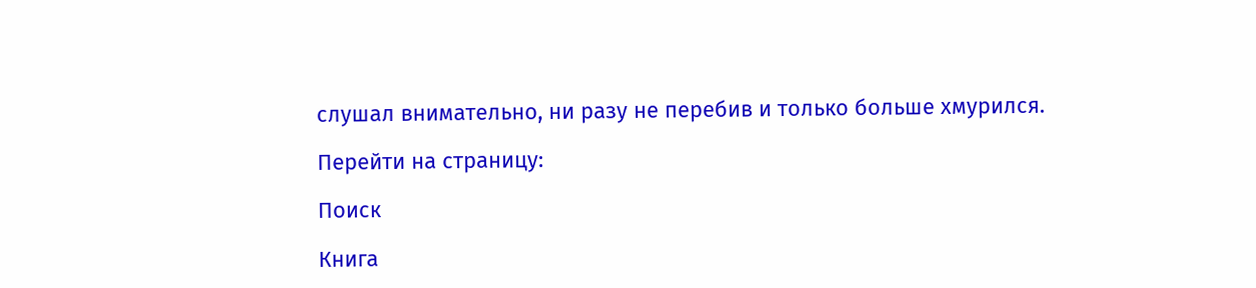слушал внимательно, ни разу не перебив и только больше хмурился.

Перейти на страницу:

Поиск

Книга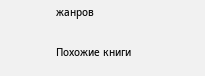жанров

Похожие книги